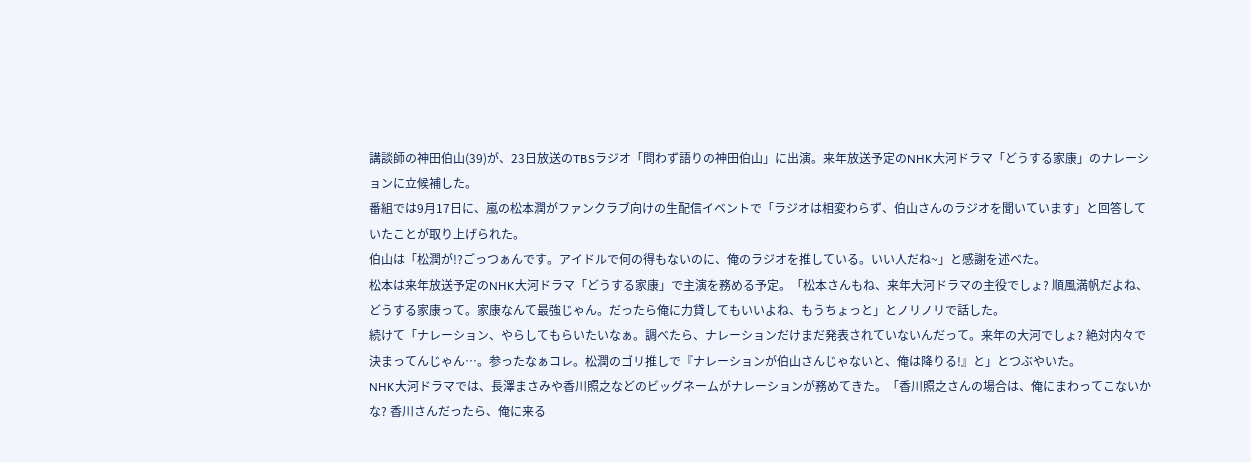講談師の神田伯山(39)が、23日放送のTBSラジオ「問わず語りの神田伯山」に出演。来年放送予定のNHK大河ドラマ「どうする家康」のナレーションに立候補した。
番組では9月17日に、嵐の松本潤がファンクラブ向けの生配信イベントで「ラジオは相変わらず、伯山さんのラジオを聞いています」と回答していたことが取り上げられた。
伯山は「松潤が!?ごっつぁんです。アイドルで何の得もないのに、俺のラジオを推している。いい人だね~」と感謝を述べた。
松本は来年放送予定のNHK大河ドラマ「どうする家康」で主演を務める予定。「松本さんもね、来年大河ドラマの主役でしょ? 順風満帆だよね、どうする家康って。家康なんて最強じゃん。だったら俺に力貸してもいいよね、もうちょっと」とノリノリで話した。
続けて「ナレーション、やらしてもらいたいなぁ。調べたら、ナレーションだけまだ発表されていないんだって。来年の大河でしょ? 絶対内々で決まってんじゃん…。参ったなぁコレ。松潤のゴリ推しで『ナレーションが伯山さんじゃないと、俺は降りる!』と」とつぶやいた。
NHK大河ドラマでは、長澤まさみや香川照之などのビッグネームがナレーションが務めてきた。「香川照之さんの場合は、俺にまわってこないかな? 香川さんだったら、俺に来る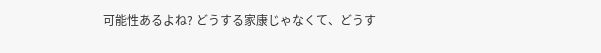可能性あるよね? どうする家康じゃなくて、どうす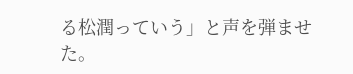る松潤っていう」と声を弾ませた。